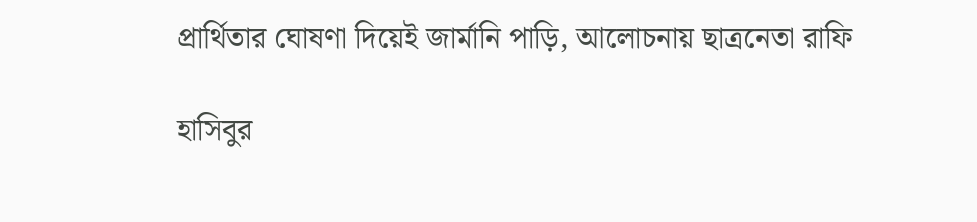প্রার্থিতার ঘোষণা দিয়েই জার্মানি পাড়ি, আলোচনায় ছাত্রনেতা রাফি

হাসিবুর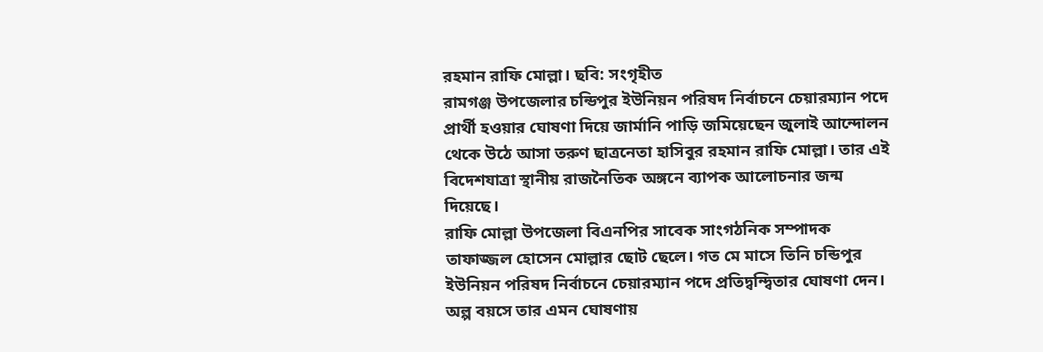রহমান রাফি মোল্লা। ছবি: সংগৃহীত
রামগঞ্জ উপজেলার চন্ডিপুর ইউনিয়ন পরিষদ নির্বাচনে চেয়ারম্যান পদে প্রার্থী হওয়ার ঘোষণা দিয়ে জার্মানি পাড়ি জমিয়েছেন জুলাই আন্দোলন থেকে উঠে আসা তরুণ ছাত্রনেতা হাসিবুর রহমান রাফি মোল্লা। তার এই বিদেশযাত্রা স্থানীয় রাজনৈতিক অঙ্গনে ব্যাপক আলোচনার জন্ম দিয়েছে।
রাফি মোল্লা উপজেলা বিএনপির সাবেক সাংগঠনিক সম্পাদক তাফাজ্জল হোসেন মোল্লার ছোট ছেলে। গত মে মাসে তিনি চন্ডিপুর ইউনিয়ন পরিষদ নির্বাচনে চেয়ারম্যান পদে প্রতিদ্বন্দ্বিতার ঘোষণা দেন। অল্প বয়সে তার এমন ঘোষণায়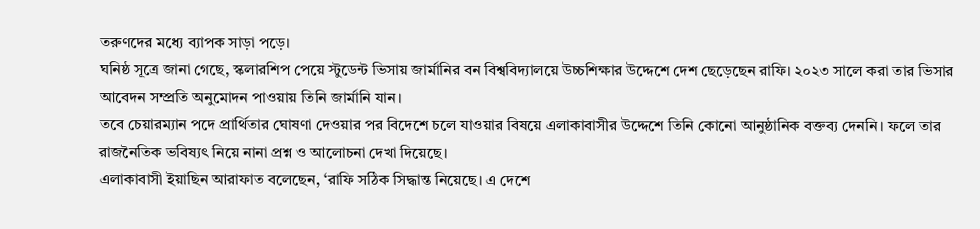তরুণদের মধ্যে ব্যাপক সাড়া পড়ে।
ঘনিষ্ঠ সূত্রে জানা গেছে, স্কলারশিপ পেয়ে স্টুডেন্ট ভিসায় জার্মানির বন বিশ্ববিদ্যালয়ে উচ্চশিক্ষার উদ্দেশে দেশ ছেড়েছেন রাফি। ২০২৩ সালে করা তার ভিসার আবেদন সম্প্রতি অনুমোদন পাওয়ায় তিনি জার্মানি যান।
তবে চেয়ারম্যান পদে প্রার্থিতার ঘোষণা দেওয়ার পর বিদেশে চলে যাওয়ার বিষয়ে এলাকাবাসীর উদ্দেশে তিনি কোনো আনুষ্ঠানিক বক্তব্য দেননি। ফলে তার রাজনৈতিক ভবিষ্যৎ নিয়ে নানা প্রশ্ন ও আলোচনা দেখা দিয়েছে।
এলাকাবাসী ইয়াছিন আরাফাত বলেছেন, ‘রাফি সঠিক সিদ্ধান্ত নিয়েছে। এ দেশে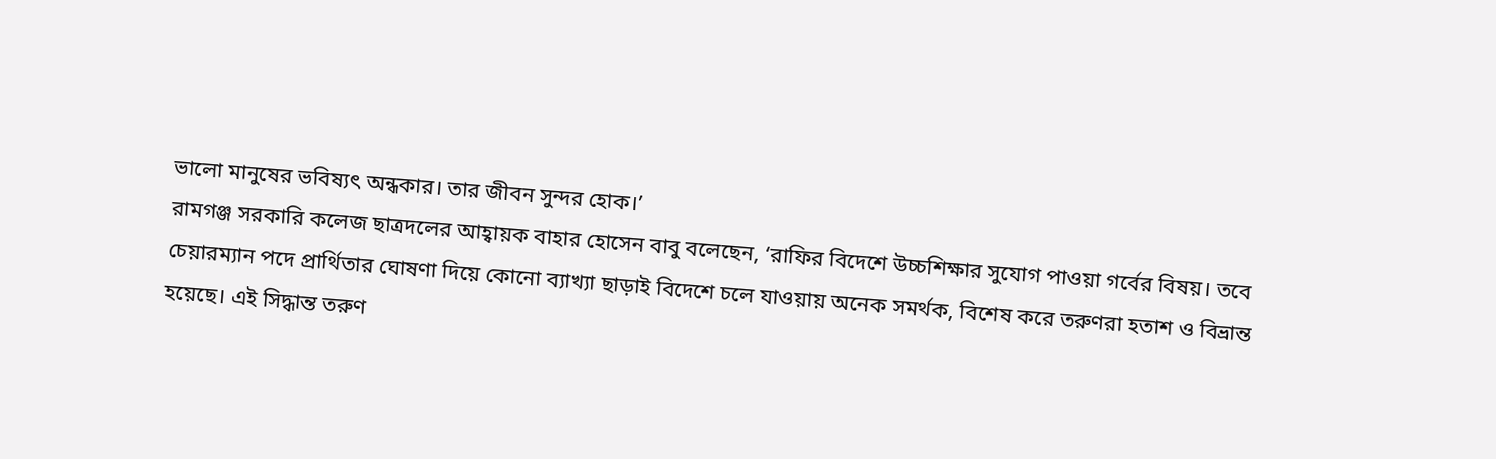ভালো মানুষের ভবিষ্যৎ অন্ধকার। তার জীবন সুন্দর হোক।’
রামগঞ্জ সরকারি কলেজ ছাত্রদলের আহ্বায়ক বাহার হোসেন বাবু বলেছেন, ‘রাফির বিদেশে উচ্চশিক্ষার সুযোগ পাওয়া গর্বের বিষয়। তবে চেয়ারম্যান পদে প্রার্থিতার ঘোষণা দিয়ে কোনো ব্যাখ্যা ছাড়াই বিদেশে চলে যাওয়ায় অনেক সমর্থক, বিশেষ করে তরুণরা হতাশ ও বিভ্রান্ত হয়েছে। এই সিদ্ধান্ত তরুণ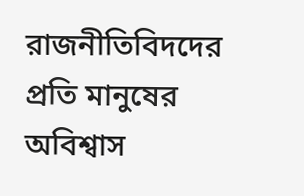রাজনীতিবিদদের প্রতি মানুষের অবিশ্বাস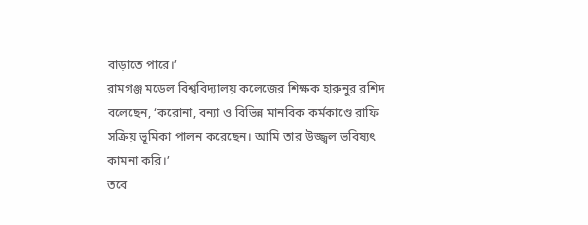বাড়াতে পারে।’
রামগঞ্জ মডেল বিশ্ববিদ্যালয় কলেজের শিক্ষক হারুনুর রশিদ বলেছেন, ‘করোনা, বন্যা ও বিভিন্ন মানবিক কর্মকাণ্ডে রাফি সক্রিয় ভূমিকা পালন করেছেন। আমি তার উজ্জ্বল ভবিষ্যৎ কামনা করি।’
তবে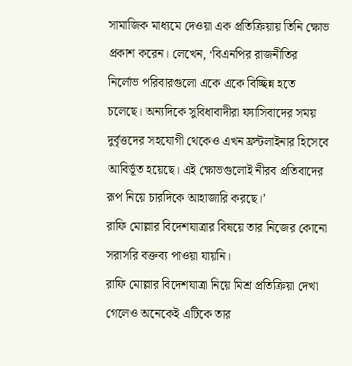সামাজিক মাধ্যমে দেওয়া এক প্রতিক্রিয়ায় তিনি ক্ষোভ প্রকাশ করেন। লেখেন, ‘বিএনপির রাজনীতির নির্লোভ পরিবারগুলো একে একে বিচ্ছিন্ন হতে চলেছে। অন্যদিকে সুবিধাবাদীরা ফ্যাসিবাদের সময় দুর্বৃত্তদের সহযোগী থেকেও এখন ফ্রন্টলাইনার হিসেবে আবির্ভূত হয়েছে। এই ক্ষোভগুলোই নীরব প্রতিবাদের রূপ নিয়ে চারদিকে আহাজারি করছে।’
রাফি মোল্লার বিদেশযাত্রার বিষয়ে তার নিজের কোনো সরাসরি বক্তব্য পাওয়া যায়নি।
রাফি মোল্লার বিদেশযাত্রা নিয়ে মিশ্র প্রতিক্রিয়া দেখা গেলেও অনেকেই এটিকে তার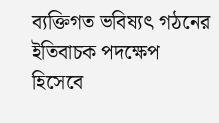ব্যক্তিগত ভবিষ্যৎ গঠনের ইতিবাচক পদক্ষেপ হিসেবে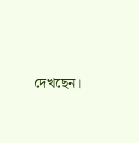দেখছেন।